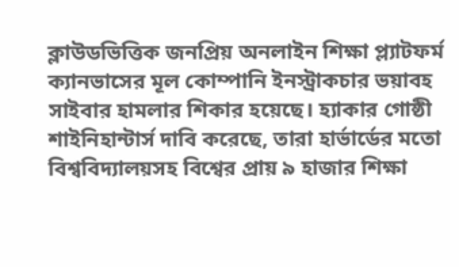ক্লাউডভিত্তিক জনপ্রিয় অনলাইন শিক্ষা প্ল্যাটফর্ম ক্যানভাসের মূল কোম্পানি ইনস্ট্রাকচার ভয়াবহ সাইবার হামলার শিকার হয়েছে। হ্যাকার গোষ্ঠী শাইনিহান্টার্স দাবি করেছে, তারা হার্ভার্ডের মতো বিশ্ববিদ্যালয়সহ বিশ্বের প্রায় ৯ হাজার শিক্ষা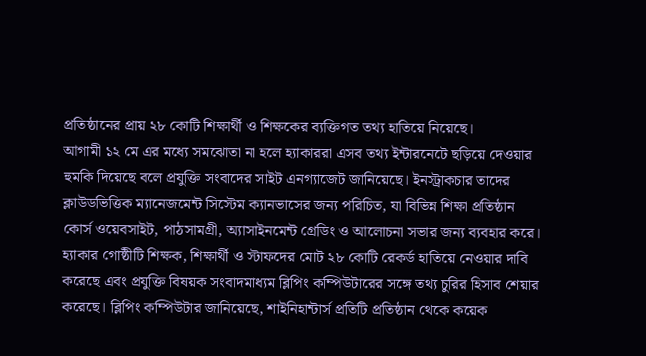প্রতিষ্ঠানের প্রায় ২৮ কোটি শিক্ষার্থী ও শিক্ষকের ব্যক্তিগত তথ্য হাতিয়ে নিয়েছে।
আগামী ১২ মে এর মধ্যে সমঝোতা না হলে হ্যাকাররা এসব তথ্য ইন্টারনেটে ছড়িয়ে দেওয়ার হুমকি দিয়েছে বলে প্রযুক্তি সংবাদের সাইট এনগ্যাজেট জানিয়েছে। ইনস্ট্রাকচার তাদের ক্লাউডভিত্তিক ম্যানেজমেন্ট সিস্টেম ক্যানভাসের জন্য পরিচিত, যা বিভিন্ন শিক্ষা প্রতিষ্ঠান কোর্স ওয়েবসাইট, পাঠসামগ্রী, অ্যাসাইনমেন্ট গ্রেডিং ও আলোচনা সভার জন্য ব্যবহার করে।
হ্যাকার গোষ্ঠীটি শিক্ষক, শিক্ষার্থী ও স্টাফদের মোট ২৮ কোটি রেকর্ড হাতিয়ে নেওয়ার দাবি করেছে এবং প্রযুক্তি বিষয়ক সংবাদমাধ্যম ব্লিপিং কম্পিউটারের সঙ্গে তথ্য চুরির হিসাব শেয়ার করেছে। ব্লিপিং কম্পিউটার জানিয়েছে, শাইনিহান্টার্স প্রতিটি প্রতিষ্ঠান থেকে কয়েক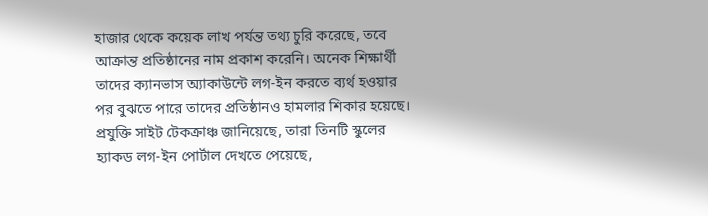হাজার থেকে কয়েক লাখ পর্যন্ত তথ্য চুরি করেছে, তবে আক্রান্ত প্রতিষ্ঠানের নাম প্রকাশ করেনি। অনেক শিক্ষার্থী তাদের ক্যানভাস অ্যাকাউন্টে লগ-ইন করতে ব্যর্থ হওয়ার পর বুঝতে পারে তাদের প্রতিষ্ঠানও হামলার শিকার হয়েছে।
প্রযুক্তি সাইট টেকক্রাঞ্চ জানিয়েছে, তারা তিনটি স্কুলের হ্যাকড লগ-ইন পোর্টাল দেখতে পেয়েছে,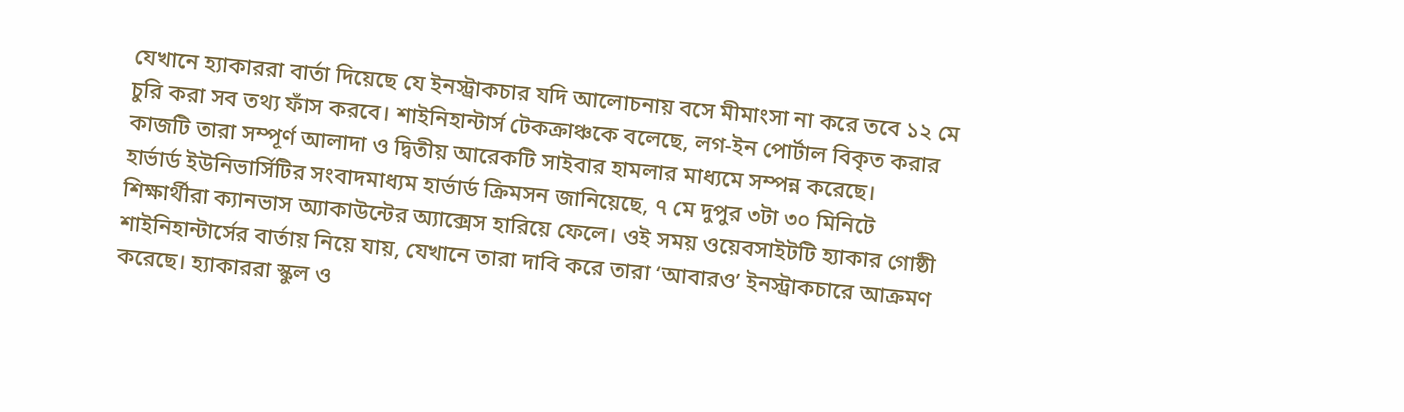যেখানে হ্যাকাররা বার্তা দিয়েছে যে ইনস্ট্রাকচার যদি আলোচনায় বসে মীমাংসা না করে তবে ১২ মে চুরি করা সব তথ্য ফাঁস করবে। শাইনিহান্টার্স টেকক্রাঞ্চকে বলেছে, লগ-ইন পোর্টাল বিকৃত করার কাজটি তারা সম্পূর্ণ আলাদা ও দ্বিতীয় আরেকটি সাইবার হামলার মাধ্যমে সম্পন্ন করেছে।
হার্ভার্ড ইউনিভার্সিটির সংবাদমাধ্যম হার্ভার্ড ক্রিমসন জানিয়েছে, ৭ মে দুপুর ৩টা ৩০ মিনিটে শিক্ষার্থীরা ক্যানভাস অ্যাকাউন্টের অ্যাক্সেস হারিয়ে ফেলে। ওই সময় ওয়েবসাইটটি হ্যাকার গোষ্ঠী শাইনিহান্টার্সের বার্তায় নিয়ে যায়, যেখানে তারা দাবি করে তারা ‘আবারও’ ইনস্ট্রাকচারে আক্রমণ করেছে। হ্যাকাররা স্কুল ও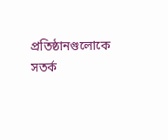প্রতিষ্ঠানগুলোকে সতর্ক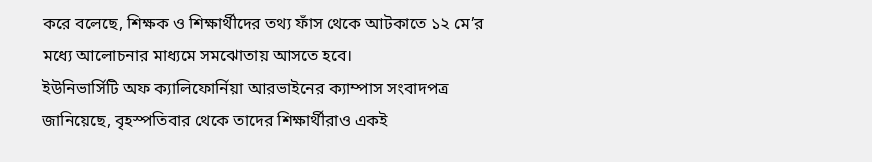করে বলেছে, শিক্ষক ও শিক্ষার্থীদের তথ্য ফাঁস থেকে আটকাতে ১২ মে’র মধ্যে আলোচনার মাধ্যমে সমঝোতায় আসতে হবে।
ইউনিভার্সিটি অফ ক্যালিফোর্নিয়া আরভাইনের ক্যাম্পাস সংবাদপত্র জানিয়েছে, বৃহস্পতিবার থেকে তাদের শিক্ষার্থীরাও একই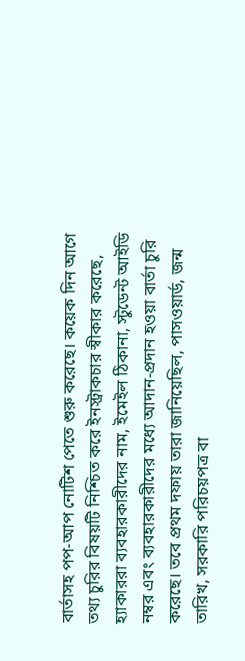বার্তাসহ পপ-আপ নোটিশ পেতে শুরু করেছে। কয়েক দিন আগে তথ্য চুরির বিষয়টি নিশ্চিত করে ইনস্ট্রাকচার স্বীকার করেছে, হ্যাকাররা ব্যবহারকারীদের নাম, ইমেইল ঠিকানা, স্টুডেন্ট আইডি নম্বর এবং ব্যবহারকারীদের মধ্যে আদান-প্রদান হওয়া বার্তা চুরি করেছে। তবে প্রথম দফায় তারা জানিয়েছিল, পাসওয়ার্ড, জন্ম তারিখ, সরকারি পরিচয়পত্র বা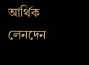আর্থিক লেনদেন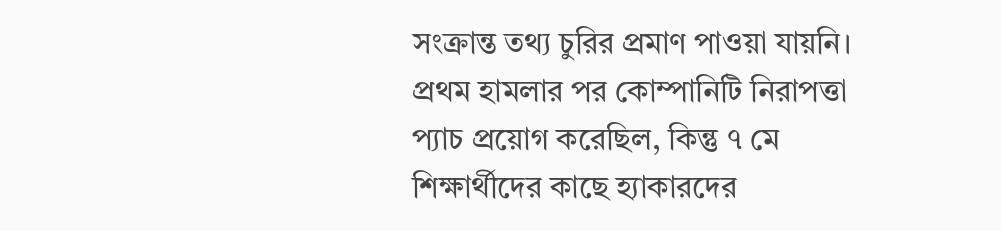সংক্রান্ত তথ্য চুরির প্রমাণ পাওয়া যায়নি। প্রথম হামলার পর কোম্পানিটি নিরাপত্তা প্যাচ প্রয়োগ করেছিল, কিন্তু ৭ মে শিক্ষার্থীদের কাছে হ্যাকারদের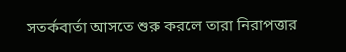সতর্কবার্তা আসতে শুরু করলে তারা নিরাপত্তার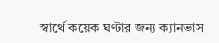স্বার্থে কয়েক ঘণ্টার জন্য ক্যানভাস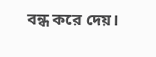বন্ধ করে দেয়।